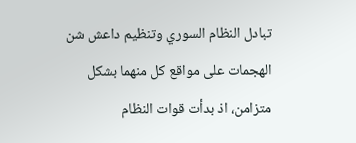تبادل النظام السوري وتنظيم داعش شن الهجمات على مواقع كل منهما بشكل متزامن، اذ بدأت قوات النظام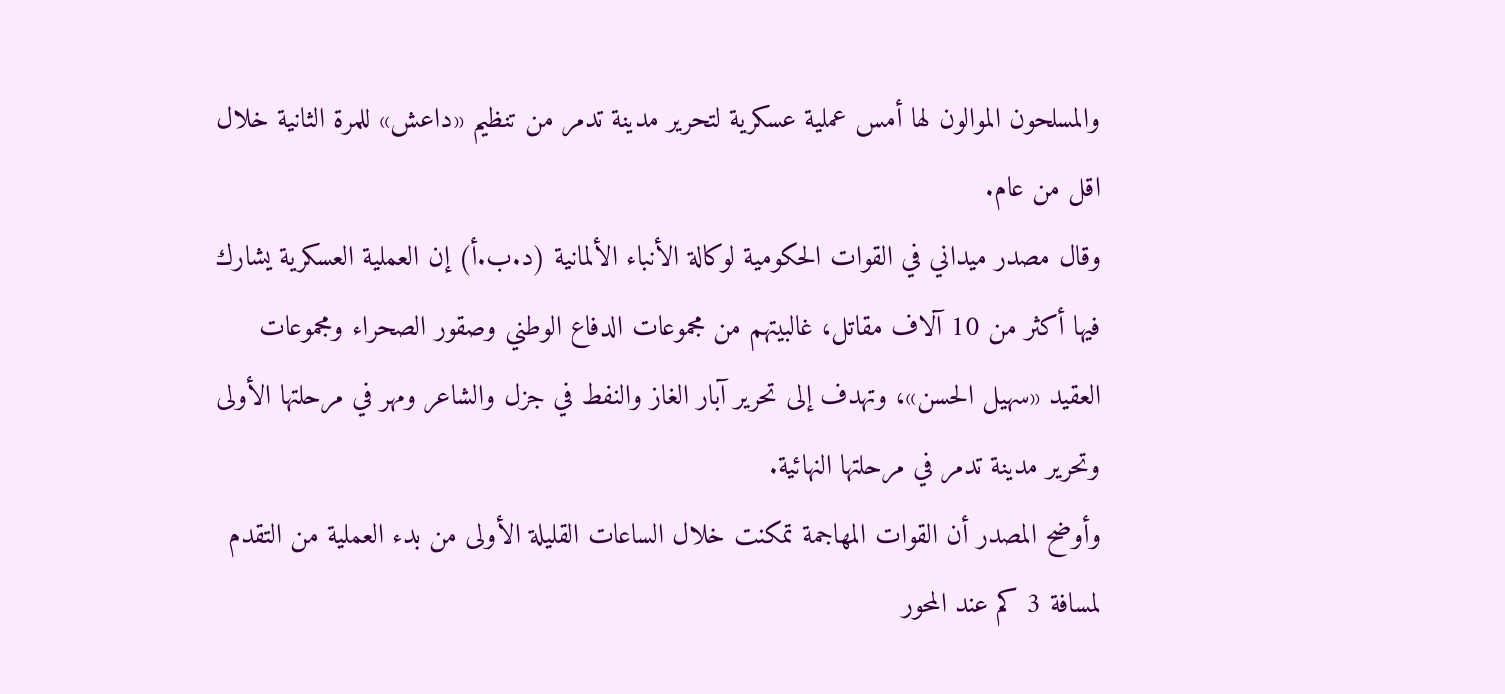والمسلحون الموالون لها أمس عملية عسكرية لتحرير مدينة تدمر من تنظيم «داعش» للمرة الثانية خلال اقل من عام.
وقال مصدر ميداني في القوات الحكومية لوكالة الأنباء الألمانية (د.ب.أ) إن العملية العسكرية يشارك فيها أكثر من 10 آلاف مقاتل، غالبيتهم من مجموعات الدفاع الوطني وصقور الصحراء ومجموعات العقيد «سهيل الحسن»، وتهدف إلى تحرير آبار الغاز والنفط في جزل والشاعر ومهر في مرحلتها الأولى وتحرير مدينة تدمر في مرحلتها النهائية.
وأوضح المصدر أن القوات المهاجمة تمكنت خلال الساعات القليلة الأولى من بدء العملية من التقدم لمسافة 3 كم عند المحور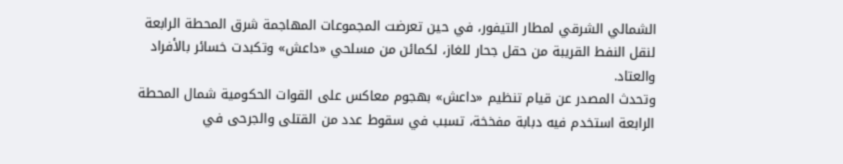الشمالي الشرقي لمطار التيفور، في حين تعرضت المجموعات المهاجمة شرق المحطة الرابعة لنقل النفط القريبة من حقل جحار للغاز، لكمائن من مسلحي «داعش» وتكبدت خسائر بالأفراد والعتاد.
وتحدث المصدر عن قيام تنظيم «داعش» بهجوم معاكس على القوات الحكومية شمال المحطة الرابعة استخدم فيه دبابة مفخخة، تسبب في سقوط عدد من القتلى والجرحى في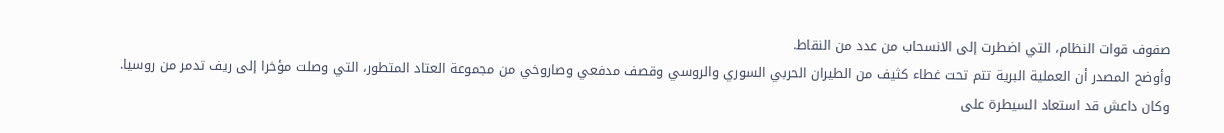صفوف قوات النظام، التي اضطرت إلى الانسحاب من عدد من النقاط.
وأوضح المصدر أن العملية البرية تتم تحت غطاء كثيف من الطيران الحربي السوري والروسي وقصف مدفعي وصاروخي من مجموعة العتاد المتطور، التي وصلت مؤخرا إلى ريف تدمر من روسيا.
وكان داعش قد استعاد السيطرة على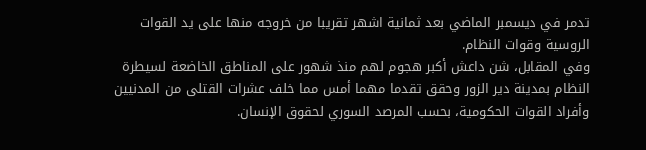تدمر في ديسمبر الماضي بعد ثمانية اشهر تقريبا من خروجه منها على يد القوات الروسية وقوات النظام.
وفي المقابل، شن داعش أكبر هجوم لهم منذ شهور على المناطق الخاضعة لسيطرة النظام بمدينة دير الزور وحقق تقدما مهما أمس مما خلف عشرات القتلى من المدنيين وأفراد القوات الحكومية، بحسب المرصد السوري لحقوق الإنسان.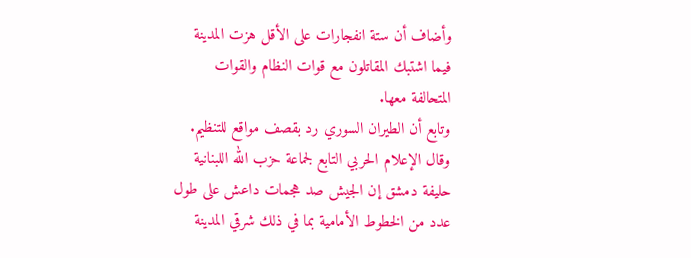وأضاف أن ستة انفجارات على الأقل هزت المدينة فيما اشتبك المقاتلون مع قوات النظام والقوات المتحالفة معها.
وتابع أن الطيران السوري رد بقصف مواقع للتنظيم.
وقال الإعلام الحربي التابع لجماعة حزب الله اللبنانية حليفة دمشق إن الجيش صد هجمات داعش على طول عدد من الخطوط الأمامية بما في ذلك شرقي المدينة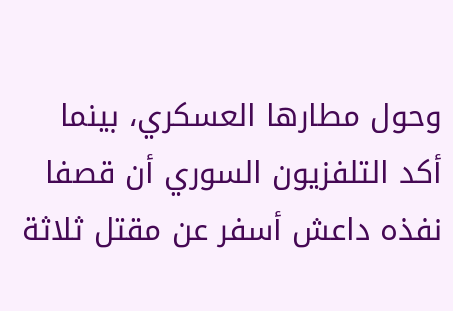وحول مطارها العسكري، بينما أكد التلفزيون السوري أن قصفا نفذه داعش أسفر عن مقتل ثلاثة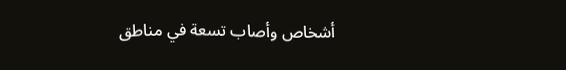أشخاص وأصاب تسعة في مناطق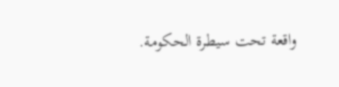واقعة تحت سيطرة الحكومة.